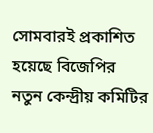সোমবারই প্রকাশিত হয়েছে বিজেপির নতুন কেন্দ্রীয় কমিটির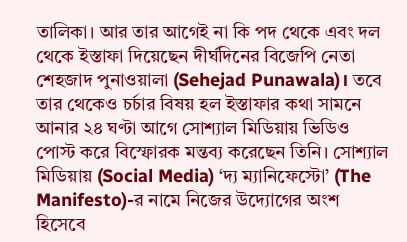তালিকা। আর তার আগেই না কি পদ থেকে এবং দল থেকে ইস্তাফা দিয়েছেন দীর্ঘদিনের বিজেপি নেতা শেহজাদ পুনাওয়ালা (Sehejad Punawala)। তবে তার থেকেও চর্চার বিষয় হল ইস্তাফার কথা সামনে আনার ২৪ ঘণ্টা আগে সোশ্যাল মিডিয়ায় ভিডিও পোস্ট করে বিস্ফোরক মন্তব্য করেছেন তিনি। সোশ্যাল মিডিয়ায় (Social Media) ‘দ্য ম্যানিফেস্টো’ (The Manifesto)-র নামে নিজের উদ্যোগের অংশ হিসেবে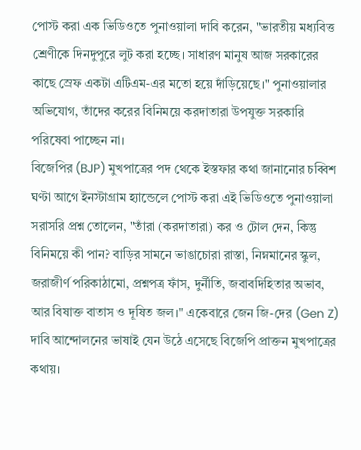পোস্ট করা এক ভিডিওতে পুনাওয়ালা দাবি করেন, "ভারতীয় মধ্যবিত্ত শ্রেণীকে দিনদুপুরে লুট করা হচ্ছে। সাধারণ মানুষ আজ সরকারের কাছে স্রেফ একটা এটিএম-এর মতো হয়ে দাঁড়িয়েছে।" পুনাওয়ালার অভিযোগ, তাঁদের করের বিনিময়ে করদাতারা উপযুক্ত সরকারি পরিষেবা পাচ্ছেন না।
বিজেপির (BJP) মুখপাত্রের পদ থেকে ইস্তফার কথা জানানোর চব্বিশ ঘণ্টা আগে ইনস্টাগ্রাম হ্যান্ডেলে পোস্ট করা এই ভিডিওতে পুনাওয়ালা সরাসরি প্রশ্ন তোলেন, "তাঁরা (করদাতারা) কর ও টোল দেন, কিন্তু বিনিময়ে কী পান? বাড়ির সামনে ভাঙাচোরা রাস্তা, নিম্নমানের স্কুল, জরাজীর্ণ পরিকাঠামো, প্রশ্নপত্র ফাঁস, দুর্নীতি, জবাবদিহিতার অভাব, আর বিষাক্ত বাতাস ও দূষিত জল।" একেবারে জেন জি-দের (Gen Z) দাবি আন্দোলনের ভাষাই যেন উঠে এসেছে বিজেপি প্রাক্তন মুখপাত্রের কথায়।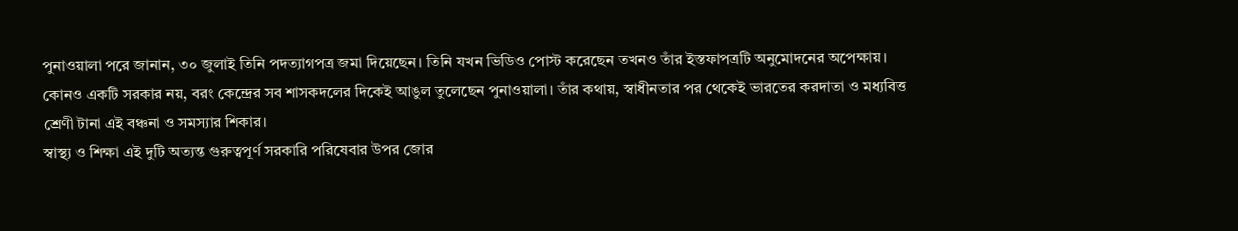পুনাওয়ালা পরে জানান, ৩০ জুলাই তিনি পদত্যাগপত্র জমা দিয়েছেন। তিনি যখন ভিডিও পোস্ট করেছেন তখনও তাঁর ইস্তফাপত্রটি অনুমোদনের অপেক্ষায়। কোনও একটি সরকার নয়, বরং কেন্দ্রের সব শাসকদলের দিকেই আঙুল তুলেছেন পুনাওয়ালা। তাঁর কথায়, স্বাধীনতার পর থেকেই ভারতের করদাতা ও মধ্যবিত্ত শ্রেণী টানা এই বঞ্চনা ও সমস্যার শিকার।
স্বাস্থ্য ও শিক্ষা এই দুটি অত্যন্ত গুরুত্বপূর্ণ সরকারি পরিষেবার উপর জোর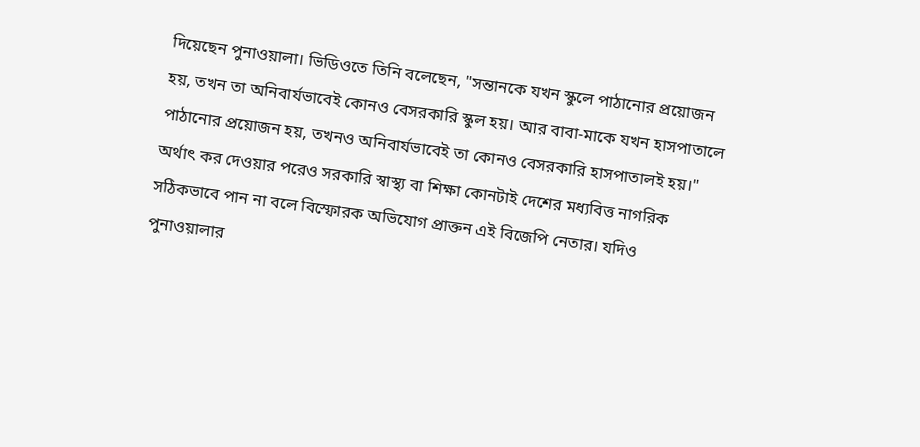দিয়েছেন পুনাওয়ালা। ভিডিওতে তিনি বলেছেন, "সন্তানকে যখন স্কুলে পাঠানোর প্রয়োজন হয়, তখন তা অনিবার্যভাবেই কোনও বেসরকারি স্কুল হয়। আর বাবা-মাকে যখন হাসপাতালে পাঠানোর প্রয়োজন হয়, তখনও অনিবার্যভাবেই তা কোনও বেসরকারি হাসপাতালই হয়।" অর্থাৎ কর দেওয়ার পরেও সরকারি স্বাস্থ্য বা শিক্ষা কোনটাই দেশের মধ্যবিত্ত নাগরিক সঠিকভাবে পান না বলে বিস্ফোরক অভিযোগ প্রাক্তন এই বিজেপি নেতার। যদিও পুনাওয়ালার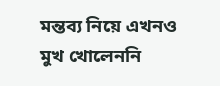মন্তব্য নিয়ে এখনও মুখ খোলেননি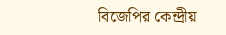বিজেপির কেন্দ্রীয়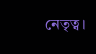নেতৃত্ব।